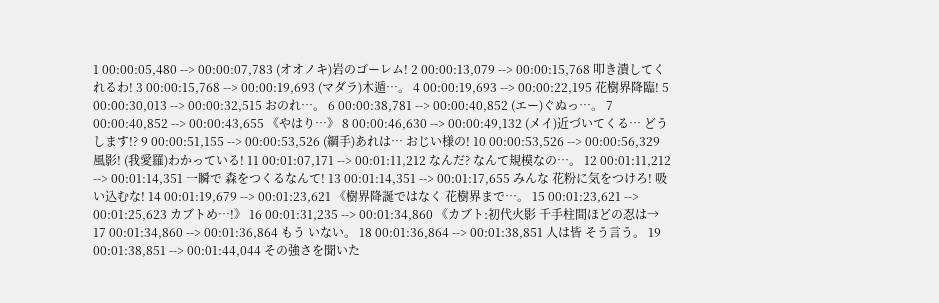1 00:00:05,480 --> 00:00:07,783 (オオノキ)岩のゴーレム! 2 00:00:13,079 --> 00:00:15,768 叩き潰してくれるわ! 3 00:00:15,768 --> 00:00:19,693 (マダラ)木遁…。 4 00:00:19,693 --> 00:00:22,195 花樹界降臨! 5 00:00:30,013 --> 00:00:32,515 おのれ…。 6 00:00:38,781 --> 00:00:40,852 (エー)ぐぬっ…。 7 00:00:40,852 --> 00:00:43,655 《やはり…》 8 00:00:46,630 --> 00:00:49,132 (メイ)近づいてくる… どうします!? 9 00:00:51,155 --> 00:00:53,526 (綱手)あれは… おじい様の! 10 00:00:53,526 --> 00:00:56,329 風影! (我愛羅)わかっている! 11 00:01:07,171 --> 00:01:11,212 なんだ? なんて規模なの…。 12 00:01:11,212 --> 00:01:14,351 一瞬で 森をつくるなんて! 13 00:01:14,351 --> 00:01:17,655 みんな 花粉に気をつけろ! 吸い込むな! 14 00:01:19,679 --> 00:01:23,621 《樹界降誕ではなく 花樹界まで…。 15 00:01:23,621 --> 00:01:25,623 カブトめ…!》 16 00:01:31,235 --> 00:01:34,860 《カブト:初代火影 千手柱間ほどの忍は→ 17 00:01:34,860 --> 00:01:36,864 もう いない。 18 00:01:36,864 --> 00:01:38,851 人は皆 そう言う。 19 00:01:38,851 --> 00:01:44,044 その強さを聞いた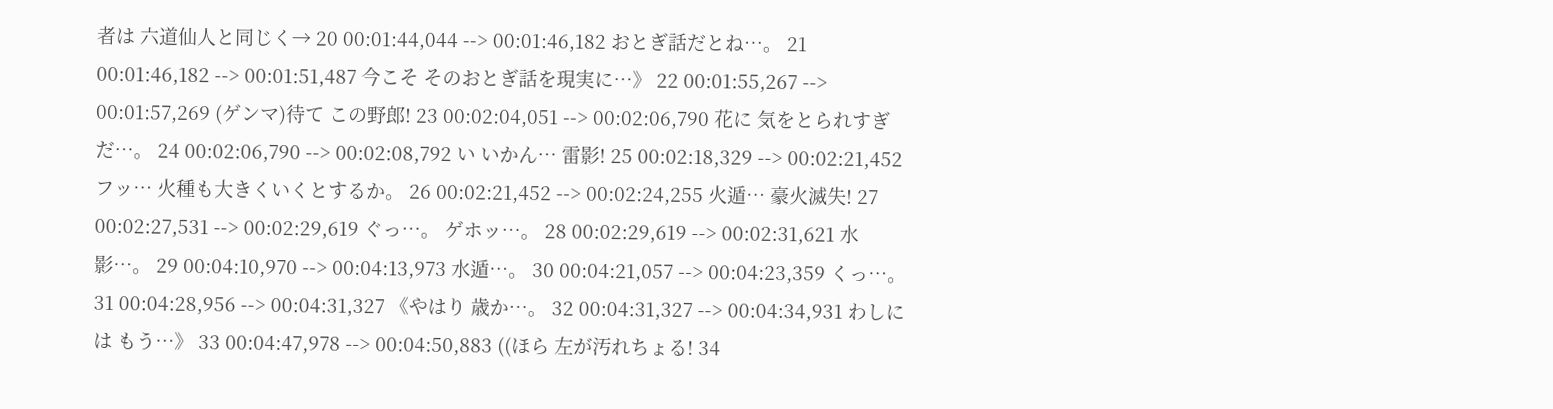者は 六道仙人と同じく→ 20 00:01:44,044 --> 00:01:46,182 おとぎ話だとね…。 21 00:01:46,182 --> 00:01:51,487 今こそ そのおとぎ話を現実に…》 22 00:01:55,267 --> 00:01:57,269 (ゲンマ)待て この野郎! 23 00:02:04,051 --> 00:02:06,790 花に 気をとられすぎだ…。 24 00:02:06,790 --> 00:02:08,792 い いかん… 雷影! 25 00:02:18,329 --> 00:02:21,452 フッ… 火種も大きくいくとするか。 26 00:02:21,452 --> 00:02:24,255 火遁… 豪火滅失! 27 00:02:27,531 --> 00:02:29,619 ぐっ…。 ゲホッ…。 28 00:02:29,619 --> 00:02:31,621 水影…。 29 00:04:10,970 --> 00:04:13,973 水遁…。 30 00:04:21,057 --> 00:04:23,359 くっ…。 31 00:04:28,956 --> 00:04:31,327 《やはり 歳か…。 32 00:04:31,327 --> 00:04:34,931 わしには もう…》 33 00:04:47,978 --> 00:04:50,883 ((ほら 左が汚れちょる! 34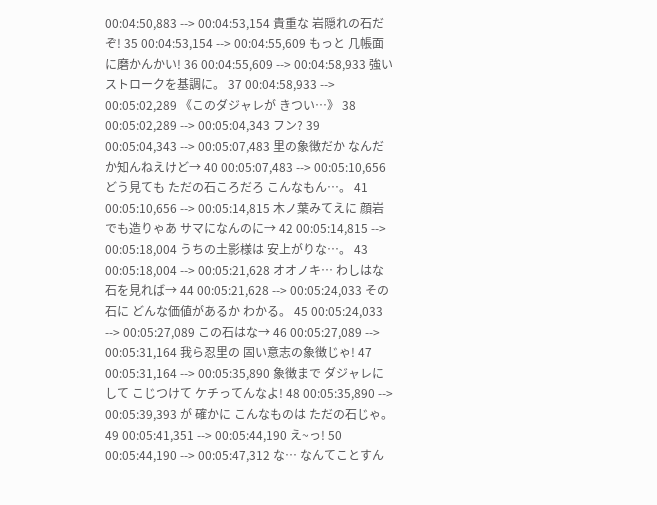00:04:50,883 --> 00:04:53,154 貴重な 岩隠れの石だぞ! 35 00:04:53,154 --> 00:04:55,609 もっと 几帳面に磨かんかい! 36 00:04:55,609 --> 00:04:58,933 強いストロークを基調に。 37 00:04:58,933 --> 00:05:02,289 《このダジャレが きつい…》 38 00:05:02,289 --> 00:05:04,343 フン? 39 00:05:04,343 --> 00:05:07,483 里の象徴だか なんだか知んねえけど→ 40 00:05:07,483 --> 00:05:10,656 どう見ても ただの石ころだろ こんなもん…。 41 00:05:10,656 --> 00:05:14,815 木ノ葉みてえに 顔岩でも造りゃあ サマになんのに→ 42 00:05:14,815 --> 00:05:18,004 うちの土影様は 安上がりな…。 43 00:05:18,004 --> 00:05:21,628 オオノキ… わしはな 石を見れば→ 44 00:05:21,628 --> 00:05:24,033 その石に どんな価値があるか わかる。 45 00:05:24,033 --> 00:05:27,089 この石はな→ 46 00:05:27,089 --> 00:05:31,164 我ら忍里の 固い意志の象徴じゃ! 47 00:05:31,164 --> 00:05:35,890 象徴まで ダジャレにして こじつけて ケチってんなよ! 48 00:05:35,890 --> 00:05:39,393 が 確かに こんなものは ただの石じゃ。 49 00:05:41,351 --> 00:05:44,190 え~っ! 50 00:05:44,190 --> 00:05:47,312 な… なんてことすん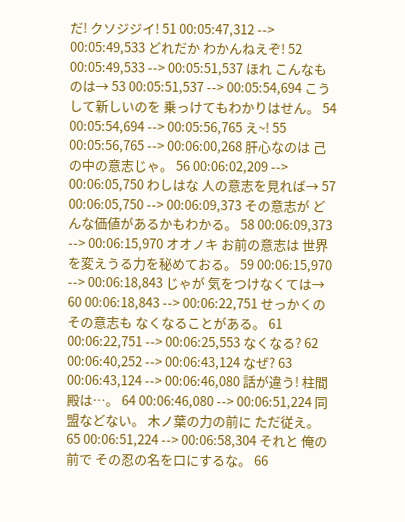だ! クソジジイ! 51 00:05:47,312 --> 00:05:49,533 どれだか わかんねえぞ! 52 00:05:49,533 --> 00:05:51,537 ほれ こんなものは→ 53 00:05:51,537 --> 00:05:54,694 こうして新しいのを 乗っけてもわかりはせん。 54 00:05:54,694 --> 00:05:56,765 え~! 55 00:05:56,765 --> 00:06:00,268 肝心なのは 己の中の意志じゃ。 56 00:06:02,209 --> 00:06:05,750 わしはな 人の意志を見れば→ 57 00:06:05,750 --> 00:06:09,373 その意志が どんな価値があるかもわかる。 58 00:06:09,373 --> 00:06:15,970 オオノキ お前の意志は 世界を変えうる力を秘めておる。 59 00:06:15,970 --> 00:06:18,843 じゃが 気をつけなくては→ 60 00:06:18,843 --> 00:06:22,751 せっかくの その意志も なくなることがある。 61 00:06:22,751 --> 00:06:25,553 なくなる? 62 00:06:40,252 --> 00:06:43,124 なぜ? 63 00:06:43,124 --> 00:06:46,080 話が違う! 柱間殿は…。 64 00:06:46,080 --> 00:06:51,224 同盟などない。 木ノ葉の力の前に ただ従え。 65 00:06:51,224 --> 00:06:58,304 それと 俺の前で その忍の名を口にするな。 66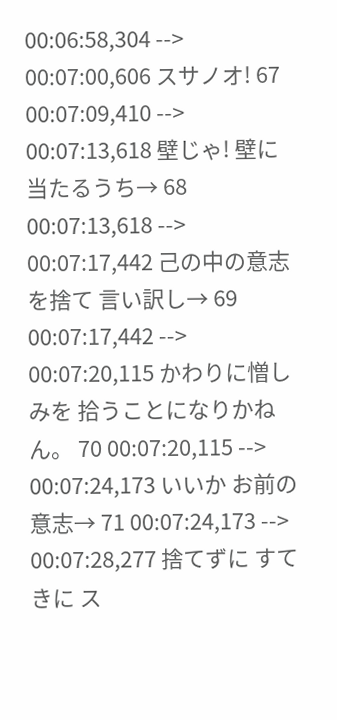00:06:58,304 --> 00:07:00,606 スサノオ! 67 00:07:09,410 --> 00:07:13,618 壁じゃ! 壁に当たるうち→ 68 00:07:13,618 --> 00:07:17,442 己の中の意志を捨て 言い訳し→ 69 00:07:17,442 --> 00:07:20,115 かわりに憎しみを 拾うことになりかねん。 70 00:07:20,115 --> 00:07:24,173 いいか お前の意志→ 71 00:07:24,173 --> 00:07:28,277 捨てずに すてきに ス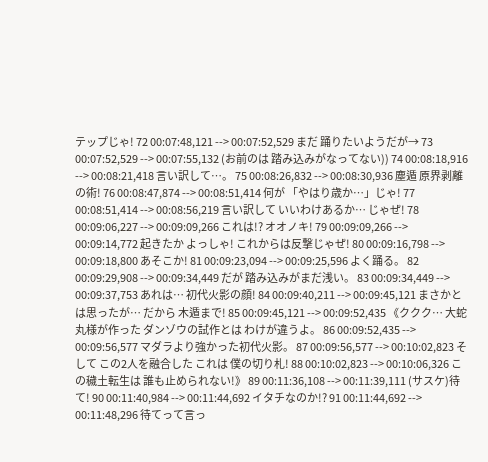テップじゃ! 72 00:07:48,121 --> 00:07:52,529 まだ 踊りたいようだが→ 73 00:07:52,529 --> 00:07:55,132 (お前のは 踏み込みがなってない)) 74 00:08:18,916 --> 00:08:21,418 言い訳して…。 75 00:08:26,832 --> 00:08:30,936 塵遁 原界剥離の術! 76 00:08:47,874 --> 00:08:51,414 何が 「やはり歳か…」じゃ! 77 00:08:51,414 --> 00:08:56,219 言い訳して いいわけあるか… じゃぜ! 78 00:09:06,227 --> 00:09:09,266 これは!? オオノキ! 79 00:09:09,266 --> 00:09:14,772 起きたか よっしゃ! これからは反撃じゃぜ! 80 00:09:16,798 --> 00:09:18,800 あそこか! 81 00:09:23,094 --> 00:09:25,596 よく踊る。 82 00:09:29,908 --> 00:09:34,449 だが 踏み込みがまだ浅い。 83 00:09:34,449 --> 00:09:37,753 あれは… 初代火影の顔! 84 00:09:40,211 --> 00:09:45,121 まさかとは思ったが… だから 木遁まで! 85 00:09:45,121 --> 00:09:52,435 《ククク… 大蛇丸様が作った ダンゾウの試作とは わけが違うよ。 86 00:09:52,435 --> 00:09:56,577 マダラより強かった初代火影。 87 00:09:56,577 --> 00:10:02,823 そして この2人を融合した これは 僕の切り札! 88 00:10:02,823 --> 00:10:06,326 この穢土転生は 誰も止められない!》 89 00:11:36,108 --> 00:11:39,111 (サスケ)待て! 90 00:11:40,984 --> 00:11:44,692 イタチなのか!? 91 00:11:44,692 --> 00:11:48,296 待てって言っ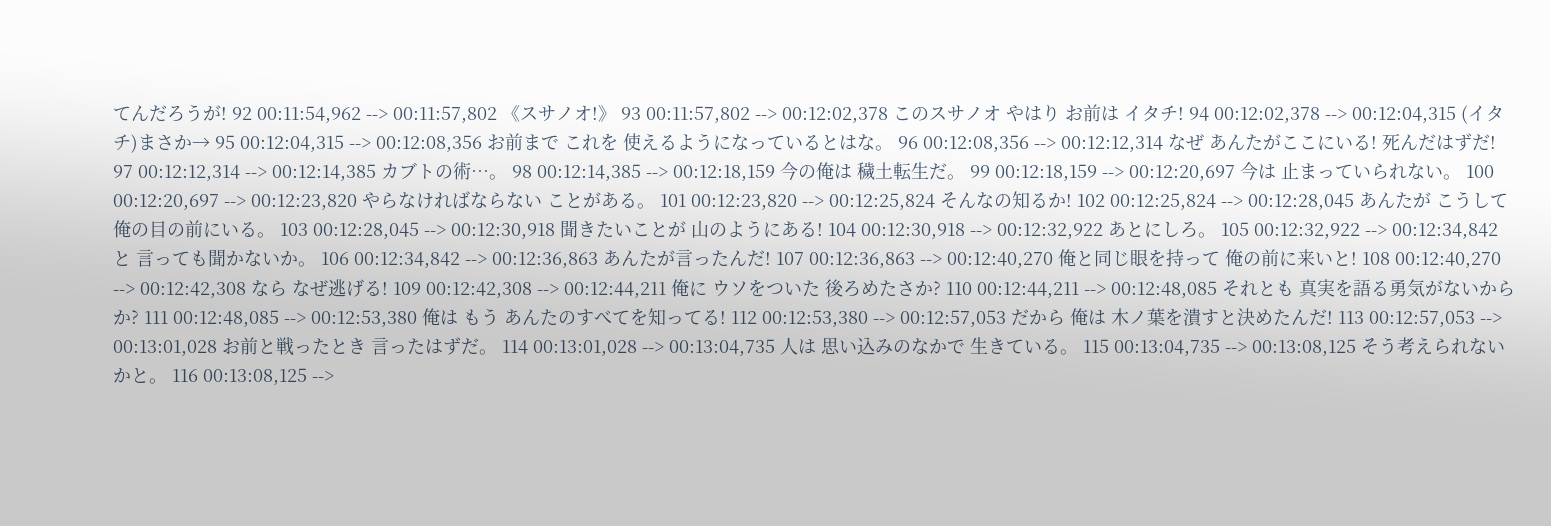てんだろうが! 92 00:11:54,962 --> 00:11:57,802 《スサノオ!》 93 00:11:57,802 --> 00:12:02,378 このスサノオ やはり お前は イタチ! 94 00:12:02,378 --> 00:12:04,315 (イタチ)まさか→ 95 00:12:04,315 --> 00:12:08,356 お前まで これを 使えるようになっているとはな。 96 00:12:08,356 --> 00:12:12,314 なぜ あんたがここにいる! 死んだはずだ! 97 00:12:12,314 --> 00:12:14,385 カブトの術…。 98 00:12:14,385 --> 00:12:18,159 今の俺は 穢土転生だ。 99 00:12:18,159 --> 00:12:20,697 今は 止まっていられない。 100 00:12:20,697 --> 00:12:23,820 やらなければならない ことがある。 101 00:12:23,820 --> 00:12:25,824 そんなの知るか! 102 00:12:25,824 --> 00:12:28,045 あんたが こうして 俺の目の前にいる。 103 00:12:28,045 --> 00:12:30,918 聞きたいことが 山のようにある! 104 00:12:30,918 --> 00:12:32,922 あとにしろ。 105 00:12:32,922 --> 00:12:34,842 と 言っても聞かないか。 106 00:12:34,842 --> 00:12:36,863 あんたが言ったんだ! 107 00:12:36,863 --> 00:12:40,270 俺と同じ眼を持って 俺の前に来いと! 108 00:12:40,270 --> 00:12:42,308 なら なぜ逃げる! 109 00:12:42,308 --> 00:12:44,211 俺に ウソをついた 後ろめたさか? 110 00:12:44,211 --> 00:12:48,085 それとも 真実を語る勇気がないからか? 111 00:12:48,085 --> 00:12:53,380 俺は もう あんたのすべてを知ってる! 112 00:12:53,380 --> 00:12:57,053 だから 俺は 木ノ葉を潰すと決めたんだ! 113 00:12:57,053 --> 00:13:01,028 お前と戦ったとき 言ったはずだ。 114 00:13:01,028 --> 00:13:04,735 人は 思い込みのなかで 生きている。 115 00:13:04,735 --> 00:13:08,125 そう考えられないかと。 116 00:13:08,125 -->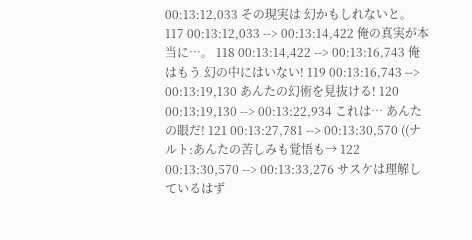00:13:12,033 その現実は 幻かもしれないと。 117 00:13:12,033 --> 00:13:14,422 俺の真実が本当に…。 118 00:13:14,422 --> 00:13:16,743 俺はもう 幻の中にはいない! 119 00:13:16,743 --> 00:13:19,130 あんたの幻術を見抜ける! 120 00:13:19,130 --> 00:13:22,934 これは… あんたの眼だ! 121 00:13:27,781 --> 00:13:30,570 ((ナルト:あんたの苦しみも覚悟も→ 122 00:13:30,570 --> 00:13:33,276 サスケは理解しているはず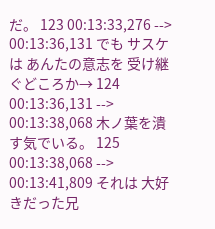だ。 123 00:13:33,276 --> 00:13:36,131 でも サスケは あんたの意志を 受け継ぐどころか→ 124 00:13:36,131 --> 00:13:38,068 木ノ葉を潰す気でいる。 125 00:13:38,068 --> 00:13:41,809 それは 大好きだった兄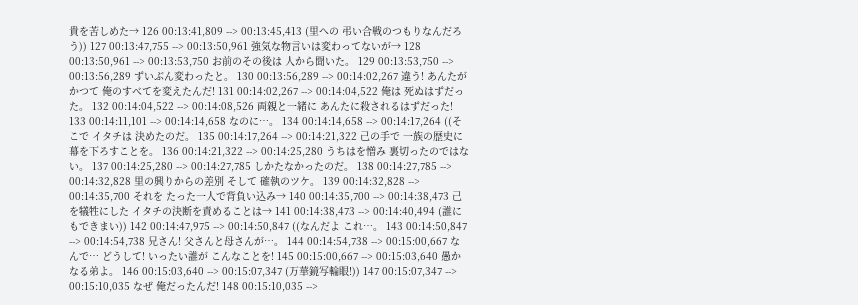貴を苦しめた→ 126 00:13:41,809 --> 00:13:45,413 (里への 弔い合戦のつもりなんだろう)) 127 00:13:47,755 --> 00:13:50,961 強気な物言いは変わってないが→ 128 00:13:50,961 --> 00:13:53,750 お前のその後は 人から聞いた。 129 00:13:53,750 --> 00:13:56,289 ずいぶん変わったと。 130 00:13:56,289 --> 00:14:02,267 違う! あんたが かつて 俺のすべてを変えたんだ! 131 00:14:02,267 --> 00:14:04,522 俺は 死ぬはずだった。 132 00:14:04,522 --> 00:14:08,526 両親と一緒に あんたに殺されるはずだった! 133 00:14:11,101 --> 00:14:14,658 なのに…。 134 00:14:14,658 --> 00:14:17,264 ((そこで イタチは 決めたのだ。 135 00:14:17,264 --> 00:14:21,322 己の手で 一族の歴史に 幕を下ろすことを。 136 00:14:21,322 --> 00:14:25,280 うちはを憎み 裏切ったのではない。 137 00:14:25,280 --> 00:14:27,785 しかたなかったのだ。 138 00:14:27,785 --> 00:14:32,828 里の興りからの差別 そして 確執のツケ。 139 00:14:32,828 --> 00:14:35,700 それを たった一人で背負い込み→ 140 00:14:35,700 --> 00:14:38,473 己を犠牲にした イタチの決断を責めることは→ 141 00:14:38,473 --> 00:14:40,494 (誰にもできまい)) 142 00:14:47,975 --> 00:14:50,847 ((なんだよ これ…。 143 00:14:50,847 --> 00:14:54,738 兄さん! 父さんと母さんが…。 144 00:14:54,738 --> 00:15:00,667 なんで… どうして! いったい誰が こんなことを! 145 00:15:00,667 --> 00:15:03,640 愚かなる弟よ。 146 00:15:03,640 --> 00:15:07,347 (万華鏡写輪眼!)) 147 00:15:07,347 --> 00:15:10,035 なぜ 俺だったんだ! 148 00:15:10,035 -->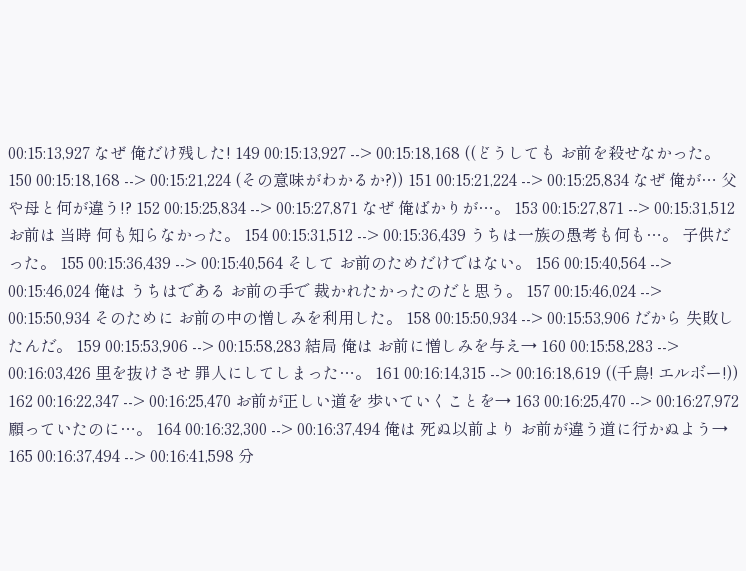00:15:13,927 なぜ 俺だけ残した! 149 00:15:13,927 --> 00:15:18,168 ((どうしても お前を殺せなかった。 150 00:15:18,168 --> 00:15:21,224 (その意味がわかるか?)) 151 00:15:21,224 --> 00:15:25,834 なぜ 俺が… 父や母と何が違う!? 152 00:15:25,834 --> 00:15:27,871 なぜ 俺ばかりが…。 153 00:15:27,871 --> 00:15:31,512 お前は 当時 何も知らなかった。 154 00:15:31,512 --> 00:15:36,439 うちは一族の愚考も何も…。 子供だった。 155 00:15:36,439 --> 00:15:40,564 そして お前のためだけではない。 156 00:15:40,564 --> 00:15:46,024 俺は うちはである お前の手で 裁かれたかったのだと思う。 157 00:15:46,024 --> 00:15:50,934 そのために お前の中の憎しみを利用した。 158 00:15:50,934 --> 00:15:53,906 だから 失敗したんだ。 159 00:15:53,906 --> 00:15:58,283 結局 俺は お前に憎しみを与え→ 160 00:15:58,283 --> 00:16:03,426 里を抜けさせ 罪人にしてしまった…。 161 00:16:14,315 --> 00:16:18,619 ((千鳥! エルボー!)) 162 00:16:22,347 --> 00:16:25,470 お前が正しい道を 歩いていくことを→ 163 00:16:25,470 --> 00:16:27,972 願っていたのに…。 164 00:16:32,300 --> 00:16:37,494 俺は 死ぬ以前より お前が違う道に行かぬよう→ 165 00:16:37,494 --> 00:16:41,598 分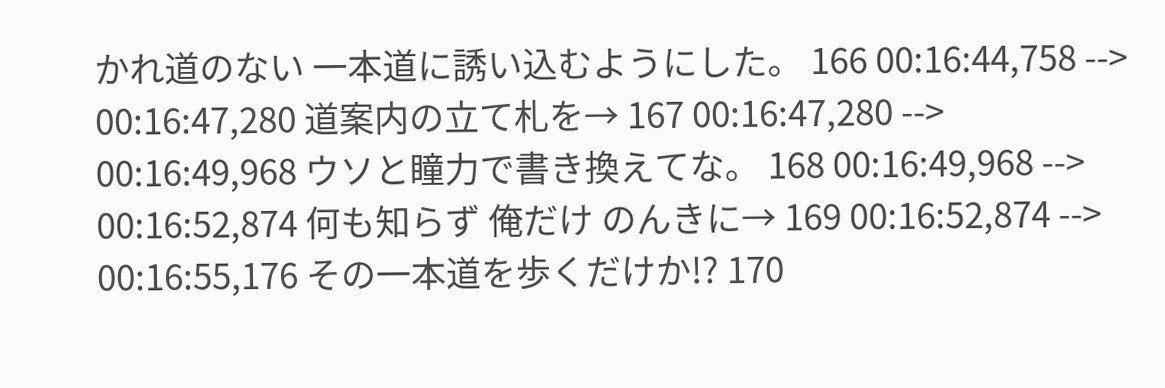かれ道のない 一本道に誘い込むようにした。 166 00:16:44,758 --> 00:16:47,280 道案内の立て札を→ 167 00:16:47,280 --> 00:16:49,968 ウソと瞳力で書き換えてな。 168 00:16:49,968 --> 00:16:52,874 何も知らず 俺だけ のんきに→ 169 00:16:52,874 --> 00:16:55,176 その一本道を歩くだけか!? 170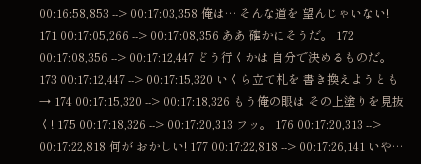00:16:58,853 --> 00:17:03,358 俺は… そんな道を 望んじゃいない! 171 00:17:05,266 --> 00:17:08,356 ああ 確かにそうだ。 172 00:17:08,356 --> 00:17:12,447 どう行くかは 自分で決めるものだ。 173 00:17:12,447 --> 00:17:15,320 いくら立て札を 書き換えようとも→ 174 00:17:15,320 --> 00:17:18,326 もう俺の眼は その上塗りを見抜く! 175 00:17:18,326 --> 00:17:20,313 フッ。 176 00:17:20,313 --> 00:17:22,818 何が おかしい! 177 00:17:22,818 --> 00:17:26,141 いや…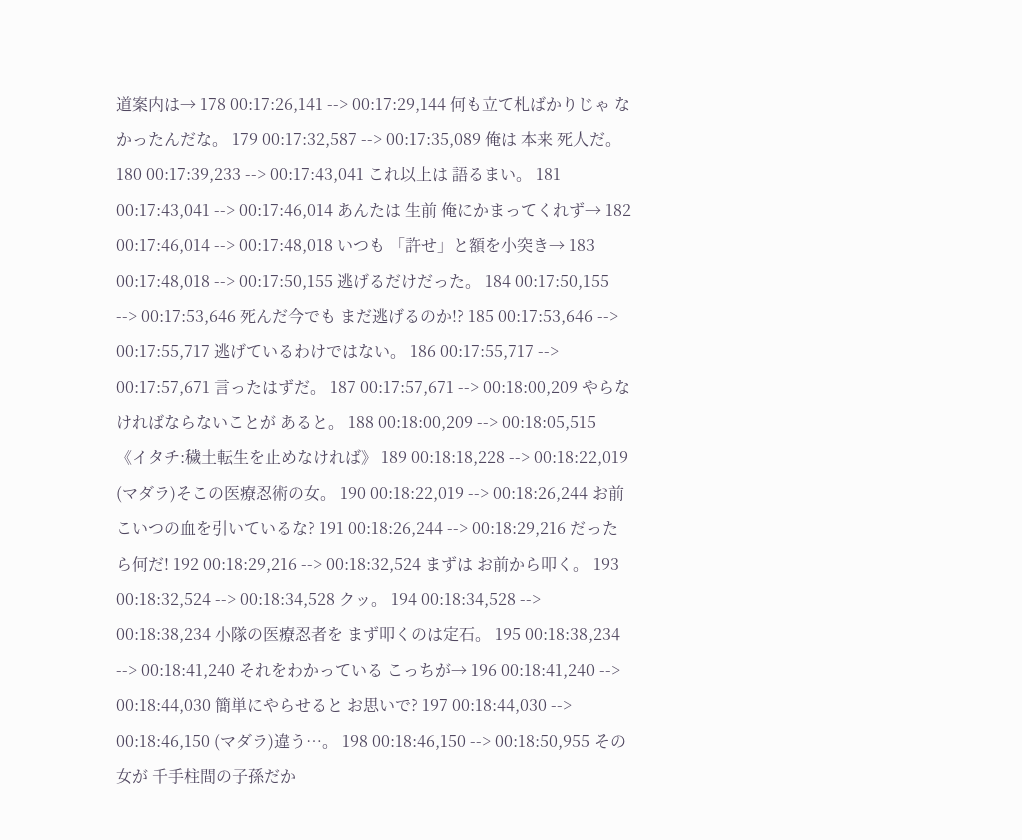道案内は→ 178 00:17:26,141 --> 00:17:29,144 何も立て札ばかりじゃ なかったんだな。 179 00:17:32,587 --> 00:17:35,089 俺は 本来 死人だ。 180 00:17:39,233 --> 00:17:43,041 これ以上は 語るまい。 181 00:17:43,041 --> 00:17:46,014 あんたは 生前 俺にかまってくれず→ 182 00:17:46,014 --> 00:17:48,018 いつも 「許せ」と額を小突き→ 183 00:17:48,018 --> 00:17:50,155 逃げるだけだった。 184 00:17:50,155 --> 00:17:53,646 死んだ今でも まだ逃げるのか!? 185 00:17:53,646 --> 00:17:55,717 逃げているわけではない。 186 00:17:55,717 --> 00:17:57,671 言ったはずだ。 187 00:17:57,671 --> 00:18:00,209 やらなければならないことが あると。 188 00:18:00,209 --> 00:18:05,515 《イタチ:穢土転生を止めなければ》 189 00:18:18,228 --> 00:18:22,019 (マダラ)そこの医療忍術の女。 190 00:18:22,019 --> 00:18:26,244 お前 こいつの血を引いているな? 191 00:18:26,244 --> 00:18:29,216 だったら何だ! 192 00:18:29,216 --> 00:18:32,524 まずは お前から叩く。 193 00:18:32,524 --> 00:18:34,528 クッ。 194 00:18:34,528 --> 00:18:38,234 小隊の医療忍者を まず叩くのは定石。 195 00:18:38,234 --> 00:18:41,240 それをわかっている こっちが→ 196 00:18:41,240 --> 00:18:44,030 簡単にやらせると お思いで? 197 00:18:44,030 --> 00:18:46,150 (マダラ)違う…。 198 00:18:46,150 --> 00:18:50,955 その女が 千手柱間の子孫だか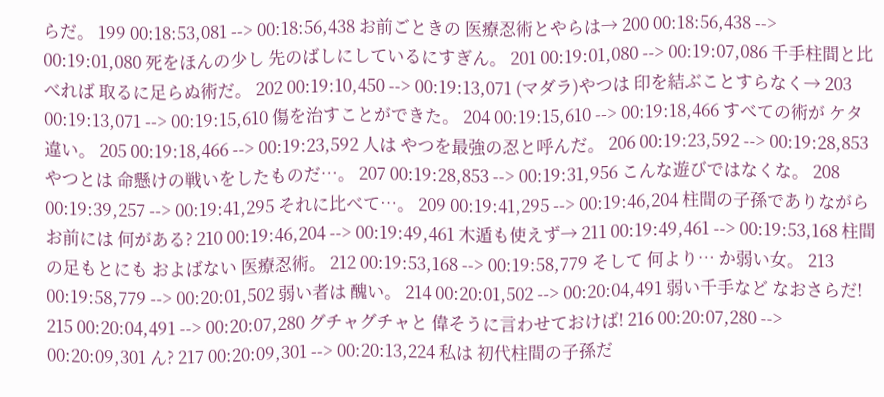らだ。 199 00:18:53,081 --> 00:18:56,438 お前ごときの 医療忍術とやらは→ 200 00:18:56,438 --> 00:19:01,080 死をほんの少し 先のばしにしているにすぎん。 201 00:19:01,080 --> 00:19:07,086 千手柱間と比べれば 取るに足らぬ術だ。 202 00:19:10,450 --> 00:19:13,071 (マダラ)やつは 印を結ぶことすらなく→ 203 00:19:13,071 --> 00:19:15,610 傷を治すことができた。 204 00:19:15,610 --> 00:19:18,466 すべての術が ケタ違い。 205 00:19:18,466 --> 00:19:23,592 人は やつを最強の忍と呼んだ。 206 00:19:23,592 --> 00:19:28,853 やつとは 命懸けの戦いをしたものだ…。 207 00:19:28,853 --> 00:19:31,956 こんな遊びではなくな。 208 00:19:39,257 --> 00:19:41,295 それに比べて…。 209 00:19:41,295 --> 00:19:46,204 柱間の子孫でありながら お前には 何がある? 210 00:19:46,204 --> 00:19:49,461 木遁も使えず→ 211 00:19:49,461 --> 00:19:53,168 柱間の足もとにも およばない 医療忍術。 212 00:19:53,168 --> 00:19:58,779 そして 何より… か弱い女。 213 00:19:58,779 --> 00:20:01,502 弱い者は 醜い。 214 00:20:01,502 --> 00:20:04,491 弱い千手など なおさらだ! 215 00:20:04,491 --> 00:20:07,280 グチャグチャと 偉そうに言わせておけば! 216 00:20:07,280 --> 00:20:09,301 ん? 217 00:20:09,301 --> 00:20:13,224 私は 初代柱間の子孫だ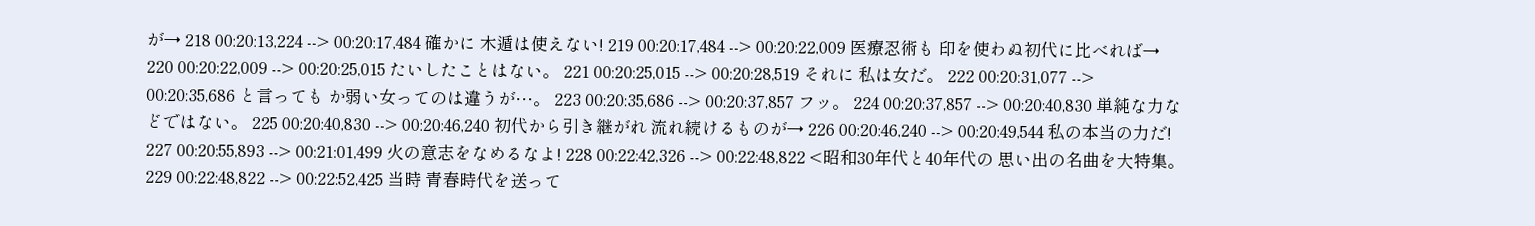が→ 218 00:20:13,224 --> 00:20:17,484 確かに 木遁は使えない! 219 00:20:17,484 --> 00:20:22,009 医療忍術も 印を使わぬ初代に比べれば→ 220 00:20:22,009 --> 00:20:25,015 たいしたことはない。 221 00:20:25,015 --> 00:20:28,519 それに 私は女だ。 222 00:20:31,077 --> 00:20:35,686 と言っても か弱い女ってのは違うが…。 223 00:20:35,686 --> 00:20:37,857 フッ。 224 00:20:37,857 --> 00:20:40,830 単純な力などではない。 225 00:20:40,830 --> 00:20:46,240 初代から引き継がれ 流れ続けるものが→ 226 00:20:46,240 --> 00:20:49,544 私の本当の力だ! 227 00:20:55,893 --> 00:21:01,499 火の意志をなめるなよ! 228 00:22:42,326 --> 00:22:48,822 <昭和30年代と40年代の 思い出の名曲を大特集。 229 00:22:48,822 --> 00:22:52,425 当時 青春時代を送って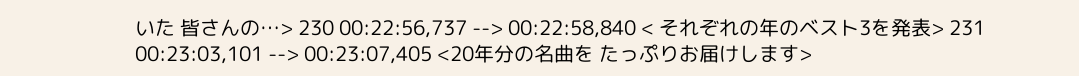いた 皆さんの…> 230 00:22:56,737 --> 00:22:58,840 < それぞれの年のベスト3を発表> 231 00:23:03,101 --> 00:23:07,405 <20年分の名曲を たっぷりお届けします>